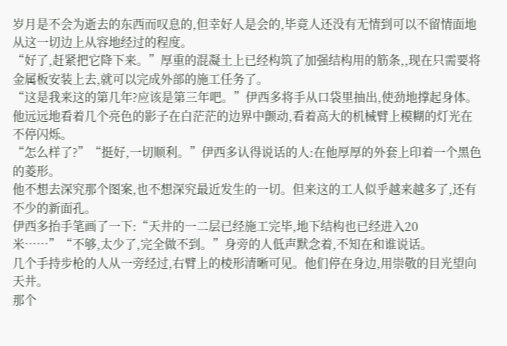岁月是不会为逝去的东西而叹息的,但幸好人是会的,毕竟人还没有无情到可以不留情面地从这一切边上从容地经过的程度。
“好了,赶紧把它降下来。”厚重的混凝土上已经构筑了加强结构用的筋条,,现在只需要将金属板安装上去,就可以完成外部的施工任务了。
“这是我来这的第几年?应该是第三年吧。”伊西多将手从口袋里抽出,使劲地撑起身体。
他远远地看着几个亮色的影子在白茫茫的边界中颤动,看着高大的机械臂上模糊的灯光在不停闪烁。
“怎么样了?”“挺好,一切顺利。”伊西多认得说话的人:在他厚厚的外套上印着一个黑色的菱形。
他不想去深究那个图案,也不想深究最近发生的一切。但来这的工人似乎越来越多了,还有不少的新面孔。
伊西多抬手笔画了一下:“天井的一二层已经施工完毕,地下结构也已经进入20米……”“不够,太少了,完全做不到。”身旁的人低声默念着,不知在和谁说话。
几个手持步枪的人从一旁经过,右臂上的棱形清晰可见。他们停在身边,用崇敬的目光望向天井。
那个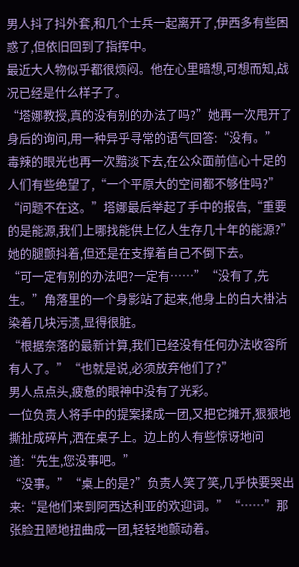男人抖了抖外套,和几个士兵一起离开了,伊西多有些困惑了,但依旧回到了指挥中。
最近大人物似乎都很烦闷。他在心里暗想,可想而知,战况已经是什么样子了。
“塔娜教授,真的没有别的办法了吗?”她再一次甩开了身后的询问,用一种异乎寻常的语气回答:“没有。”
毒辣的眼光也再一次黯淡下去,在公众面前信心十足的人们有些绝望了,“一个平原大的空间都不够住吗?”
“问题不在这。”塔娜最后举起了手中的报告,“重要的是能源,我们上哪找能供上亿人生存几十年的能源?”她的腿颤抖着,但还是在支撑着自己不倒下去。
“可一定有别的办法吧?一定有……”“没有了,先生。”角落里的一个身影站了起来,他身上的白大褂沾染着几块污渍,显得很脏。
“根据奈落的最新计算,我们已经没有任何办法收容所有人了。”“也就是说,必须放弃他们了?”
男人点点头,疲惫的眼神中没有了光彩。
一位负责人将手中的提案揉成一团,又把它摊开,狠狠地撕扯成碎片,洒在桌子上。边上的人有些惊讶地问道:“先生,您没事吧。”
“没事。”“桌上的是?”负责人笑了笑,几乎快要哭出来:“是他们来到阿西达利亚的欢迎词。”“……”那张脸丑陋地扭曲成一团,轻轻地颤动着。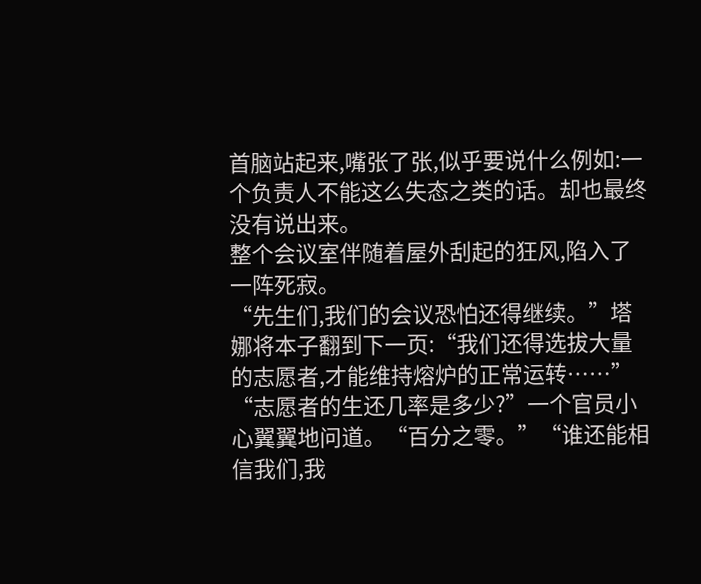首脑站起来,嘴张了张,似乎要说什么例如:一个负责人不能这么失态之类的话。却也最终没有说出来。
整个会议室伴随着屋外刮起的狂风,陷入了一阵死寂。
“先生们,我们的会议恐怕还得继续。”塔娜将本子翻到下一页:“我们还得选拔大量的志愿者,才能维持熔炉的正常运转……”
“志愿者的生还几率是多少?”一个官员小心翼翼地问道。“百分之零。”“谁还能相信我们,我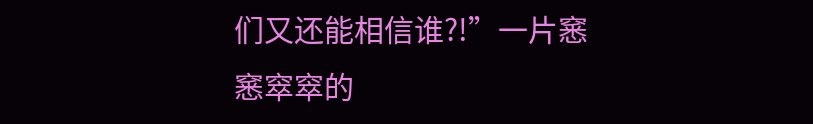们又还能相信谁?!”一片窸窸窣窣的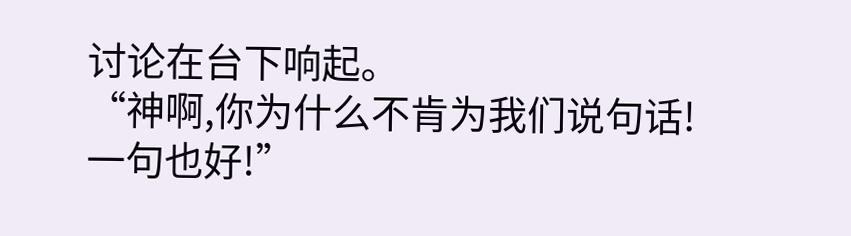讨论在台下响起。
“神啊,你为什么不肯为我们说句话!一句也好!”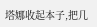塔娜收起本子,把几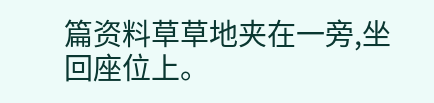篇资料草草地夹在一旁,坐回座位上。